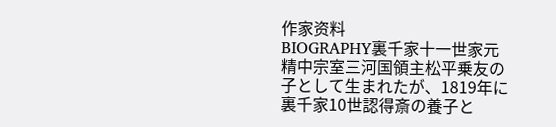作家资料
BIOGRAPHY裏千家十一世家元精中宗室三河国領主松平乗友の子として生まれたが、1819年に裏千家10世認得斎の養子と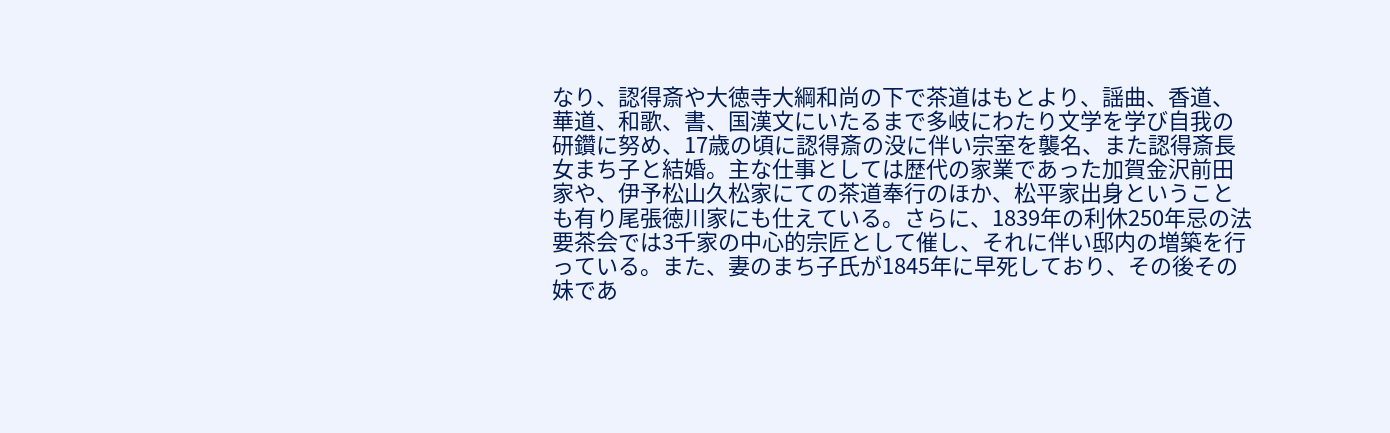なり、認得斎や大徳寺大綱和尚の下で茶道はもとより、謡曲、香道、華道、和歌、書、国漢文にいたるまで多岐にわたり文学を学び自我の研鑽に努め、17歳の頃に認得斎の没に伴い宗室を襲名、また認得斎長女まち子と結婚。主な仕事としては歴代の家業であった加賀金沢前田家や、伊予松山久松家にての茶道奉行のほか、松平家出身ということも有り尾張徳川家にも仕えている。さらに、1839年の利休250年忌の法要茶会では3千家の中心的宗匠として催し、それに伴い邸内の増築を行っている。また、妻のまち子氏が1845年に早死しており、その後その妹であ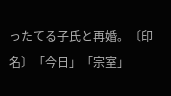ったてる子氏と再婚。〔印名〕「今日」「宗室」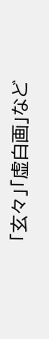「玄々」「虚白画」など